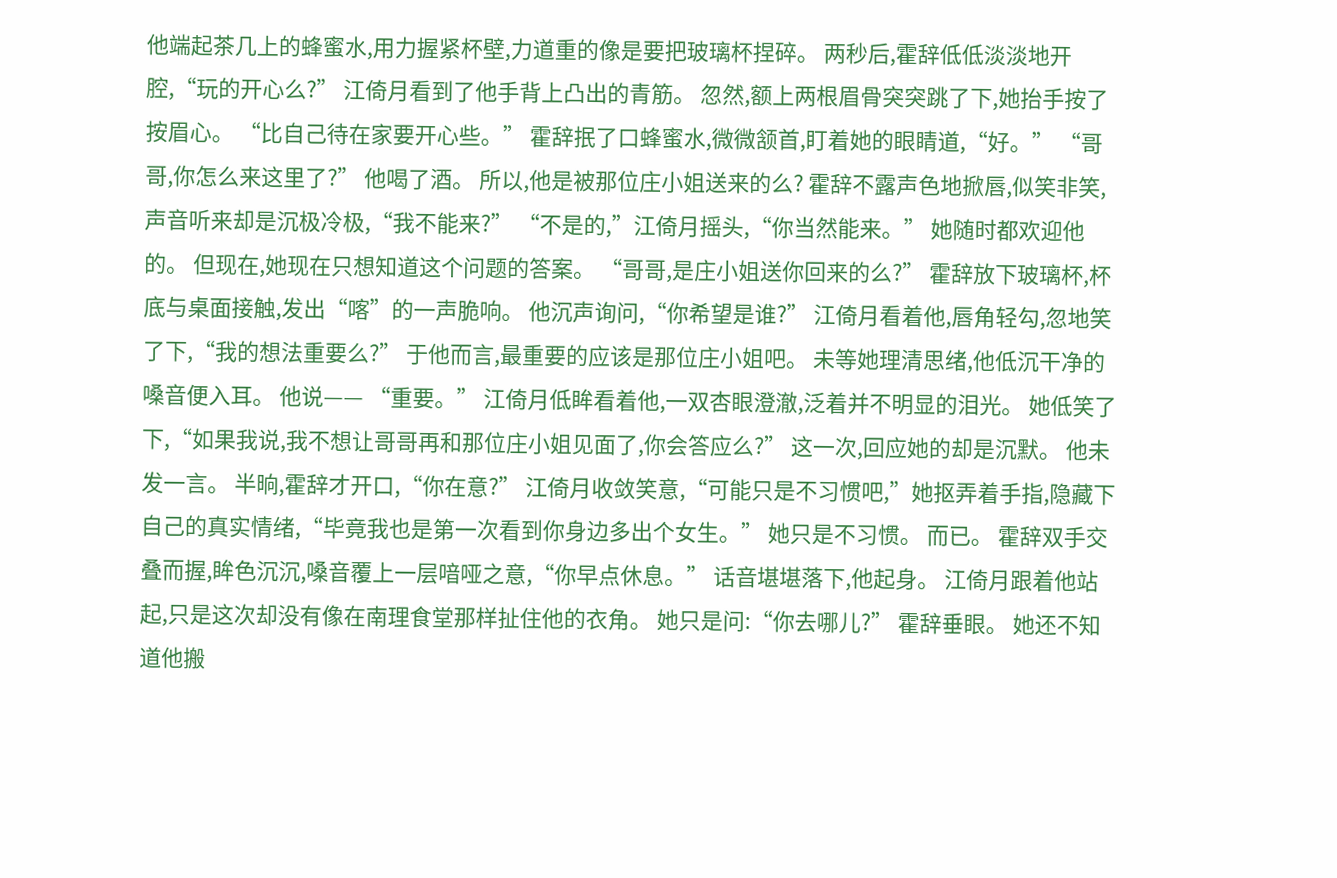他端起茶几上的蜂蜜水,用力握紧杯壁,力道重的像是要把玻璃杯捏碎。 两秒后,霍辞低低淡淡地开腔,“玩的开心么?” 江倚月看到了他手背上凸出的青筋。 忽然,额上两根眉骨突突跳了下,她抬手按了按眉心。 “比自己待在家要开心些。” 霍辞抿了口蜂蜜水,微微颔首,盯着她的眼睛道,“好。” “哥哥,你怎么来这里了?” 他喝了酒。 所以,他是被那位庄小姐送来的么? 霍辞不露声色地掀唇,似笑非笑,声音听来却是沉极冷极,“我不能来?” “不是的,”江倚月摇头,“你当然能来。” 她随时都欢迎他的。 但现在,她现在只想知道这个问题的答案。 “哥哥,是庄小姐送你回来的么?” 霍辞放下玻璃杯,杯底与桌面接触,发出“喀”的一声脆响。 他沉声询问,“你希望是谁?” 江倚月看着他,唇角轻勾,忽地笑了下,“我的想法重要么?” 于他而言,最重要的应该是那位庄小姐吧。 未等她理清思绪,他低沉干净的嗓音便入耳。 他说—— “重要。” 江倚月低眸看着他,一双杏眼澄澈,泛着并不明显的泪光。 她低笑了下,“如果我说,我不想让哥哥再和那位庄小姐见面了,你会答应么?” 这一次,回应她的却是沉默。 他未发一言。 半晌,霍辞才开口,“你在意?” 江倚月收敛笑意,“可能只是不习惯吧,”她抠弄着手指,隐藏下自己的真实情绪,“毕竟我也是第一次看到你身边多出个女生。” 她只是不习惯。 而已。 霍辞双手交叠而握,眸色沉沉,嗓音覆上一层喑哑之意,“你早点休息。” 话音堪堪落下,他起身。 江倚月跟着他站起,只是这次却没有像在南理食堂那样扯住他的衣角。 她只是问:“你去哪儿?” 霍辞垂眼。 她还不知道他搬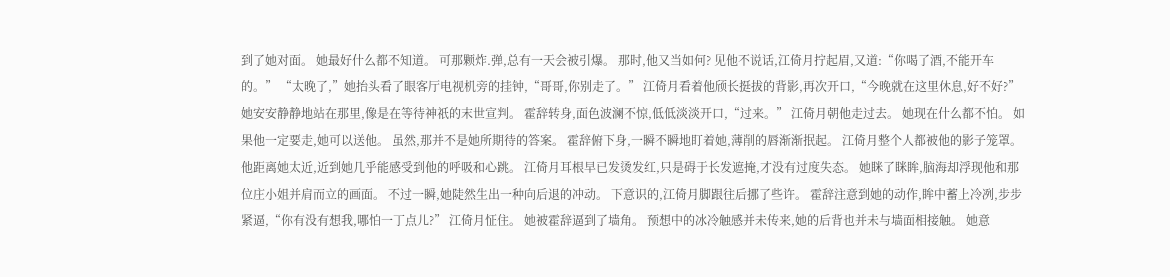到了她对面。 她最好什么都不知道。 可那颗炸.弹,总有一天会被引爆。 那时,他又当如何? 见他不说话,江倚月拧起眉,又道:“你喝了酒,不能开车的。” “太晚了,”她抬头看了眼客厅电视机旁的挂钟,“哥哥,你别走了。” 江倚月看着他颀长挺拔的背影,再次开口,“今晚就在这里休息,好不好?” 她安安静静地站在那里,像是在等待神祇的末世宣判。 霍辞转身,面色波澜不惊,低低淡淡开口,“过来。” 江倚月朝他走过去。 她现在什么都不怕。 如果他一定要走,她可以送他。 虽然,那并不是她所期待的答案。 霍辞俯下身,一瞬不瞬地盯着她,薄削的唇渐渐抿起。 江倚月整个人都被他的影子笼罩。 他距离她太近,近到她几乎能感受到他的呼吸和心跳。 江倚月耳根早已发烫发红,只是碍于长发遮掩,才没有过度失态。 她眯了眯眸,脑海却浮现他和那位庄小姐并肩而立的画面。 不过一瞬,她陡然生出一种向后退的冲动。 下意识的,江倚月脚跟往后挪了些许。 霍辞注意到她的动作,眸中蓄上冷冽,步步紧逼,“你有没有想我,哪怕一丁点儿?” 江倚月怔住。 她被霍辞逼到了墙角。 预想中的冰冷触感并未传来,她的后背也并未与墙面相接触。 她意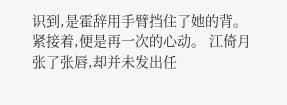识到,是霍辞用手臂挡住了她的背。 紧接着,便是再一次的心动。 江倚月张了张唇,却并未发出任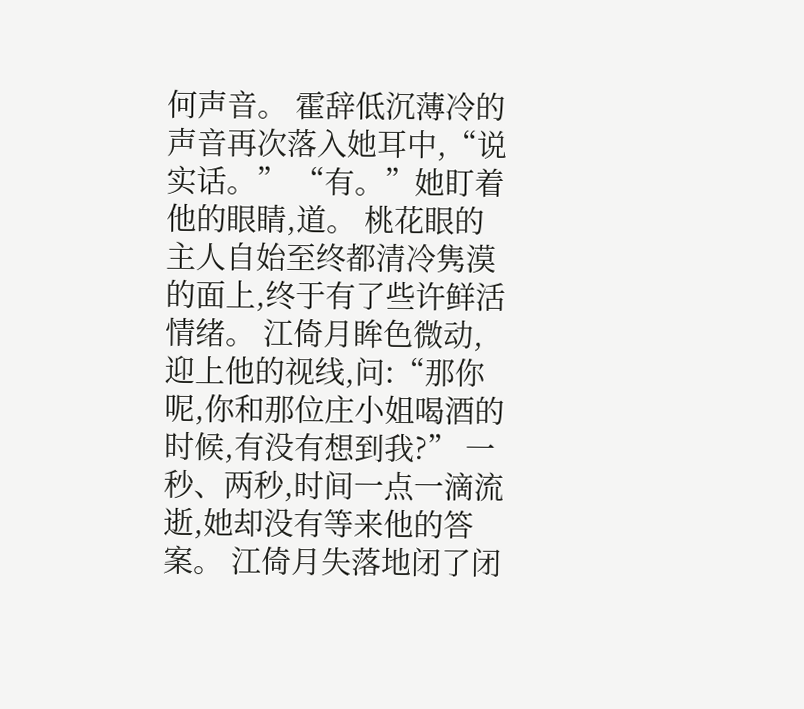何声音。 霍辞低沉薄冷的声音再次落入她耳中,“说实话。” “有。”她盯着他的眼睛,道。 桃花眼的主人自始至终都清冷隽漠的面上,终于有了些许鲜活情绪。 江倚月眸色微动,迎上他的视线,问:“那你呢,你和那位庄小姐喝酒的时候,有没有想到我?” 一秒、两秒,时间一点一滴流逝,她却没有等来他的答案。 江倚月失落地闭了闭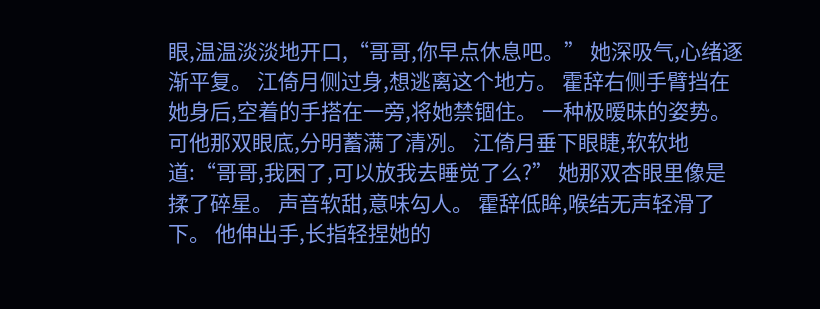眼,温温淡淡地开口,“哥哥,你早点休息吧。” 她深吸气,心绪逐渐平复。 江倚月侧过身,想逃离这个地方。 霍辞右侧手臂挡在她身后,空着的手搭在一旁,将她禁锢住。 一种极暧昧的姿势。 可他那双眼底,分明蓄满了清冽。 江倚月垂下眼睫,软软地道:“哥哥,我困了,可以放我去睡觉了么?” 她那双杏眼里像是揉了碎星。 声音软甜,意味勾人。 霍辞低眸,喉结无声轻滑了下。 他伸出手,长指轻捏她的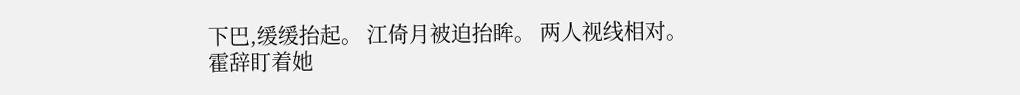下巴,缓缓抬起。 江倚月被迫抬眸。 两人视线相对。 霍辞盯着她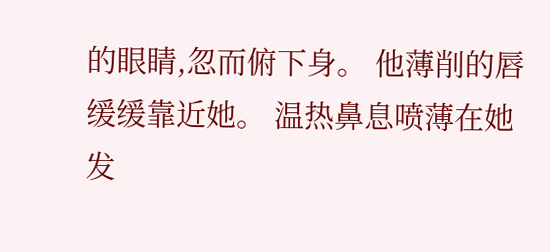的眼睛,忽而俯下身。 他薄削的唇缓缓靠近她。 温热鼻息喷薄在她发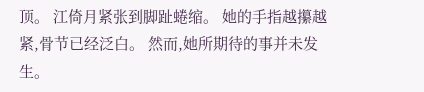顶。 江倚月紧张到脚趾蜷缩。 她的手指越攥越紧,骨节已经泛白。 然而,她所期待的事并未发生。